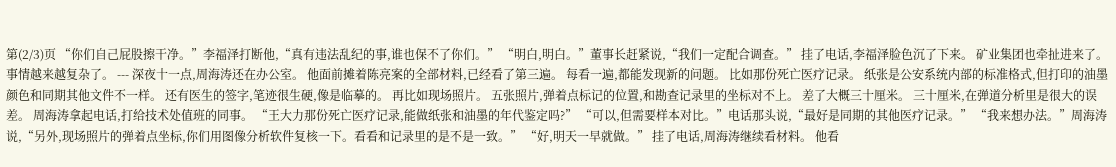第(2/3)页 “你们自己屁股擦干净。”李福泽打断他,“真有违法乱纪的事,谁也保不了你们。” “明白,明白。”董事长赶紧说,“我们一定配合调查。” 挂了电话,李福泽脸色沉了下来。 矿业集团也牵扯进来了。 事情越来越复杂了。 --- 深夜十一点,周海涛还在办公室。 他面前摊着陈亮案的全部材料,已经看了第三遍。 每看一遍,都能发现新的问题。 比如那份死亡医疗记录。 纸张是公安系统内部的标准格式,但打印的油墨颜色和同期其他文件不一样。 还有医生的签字,笔迹很生硬,像是临摹的。 再比如现场照片。 五张照片,弹着点标记的位置,和勘查记录里的坐标对不上。 差了大概三十厘米。 三十厘米,在弹道分析里是很大的误差。 周海涛拿起电话,打给技术处值班的同事。 “王大力那份死亡医疗记录,能做纸张和油墨的年代鉴定吗?” “可以,但需要样本对比。”电话那头说,“最好是同期的其他医疗记录。” “我来想办法。”周海涛说,“另外,现场照片的弹着点坐标,你们用图像分析软件复核一下。看看和记录里的是不是一致。” “好,明天一早就做。” 挂了电话,周海涛继续看材料。 他看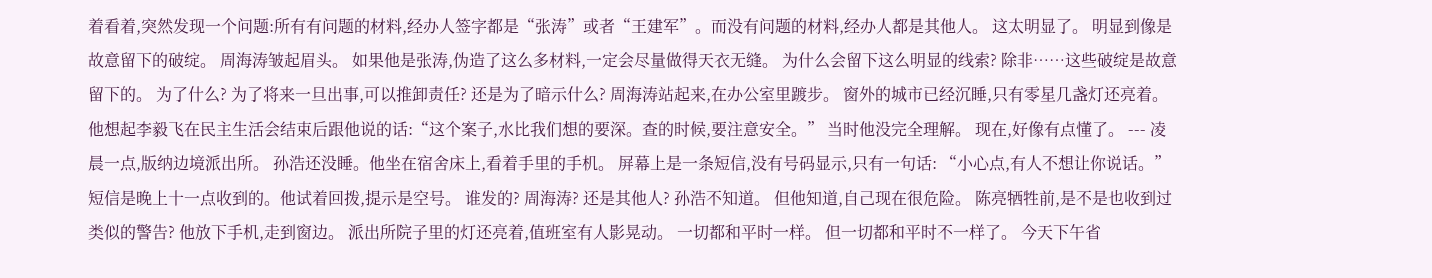着看着,突然发现一个问题:所有有问题的材料,经办人签字都是“张涛”或者“王建军”。而没有问题的材料,经办人都是其他人。 这太明显了。 明显到像是故意留下的破绽。 周海涛皱起眉头。 如果他是张涛,伪造了这么多材料,一定会尽量做得天衣无缝。 为什么会留下这么明显的线索? 除非……这些破绽是故意留下的。 为了什么? 为了将来一旦出事,可以推卸责任? 还是为了暗示什么? 周海涛站起来,在办公室里踱步。 窗外的城市已经沉睡,只有零星几盏灯还亮着。 他想起李毅飞在民主生活会结束后跟他说的话:“这个案子,水比我们想的要深。查的时候,要注意安全。” 当时他没完全理解。 现在,好像有点懂了。 --- 凌晨一点,版纳边境派出所。 孙浩还没睡。他坐在宿舍床上,看着手里的手机。 屏幕上是一条短信,没有号码显示,只有一句话: “小心点,有人不想让你说话。” 短信是晚上十一点收到的。他试着回拨,提示是空号。 谁发的? 周海涛? 还是其他人? 孙浩不知道。 但他知道,自己现在很危险。 陈亮牺牲前,是不是也收到过类似的警告? 他放下手机,走到窗边。 派出所院子里的灯还亮着,值班室有人影晃动。 一切都和平时一样。 但一切都和平时不一样了。 今天下午省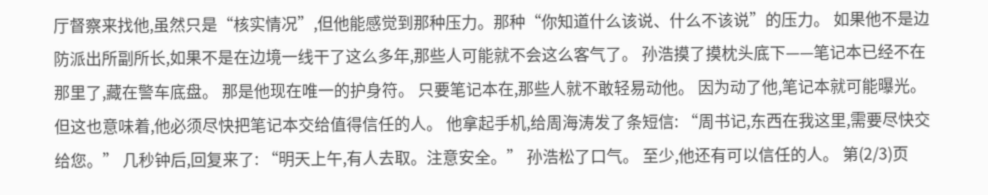厅督察来找他,虽然只是“核实情况”,但他能感觉到那种压力。那种“你知道什么该说、什么不该说”的压力。 如果他不是边防派出所副所长,如果不是在边境一线干了这么多年,那些人可能就不会这么客气了。 孙浩摸了摸枕头底下——笔记本已经不在那里了,藏在警车底盘。 那是他现在唯一的护身符。 只要笔记本在,那些人就不敢轻易动他。 因为动了他,笔记本就可能曝光。 但这也意味着,他必须尽快把笔记本交给值得信任的人。 他拿起手机,给周海涛发了条短信: “周书记,东西在我这里,需要尽快交给您。” 几秒钟后,回复来了: “明天上午,有人去取。注意安全。” 孙浩松了口气。 至少,他还有可以信任的人。 第(2/3)页